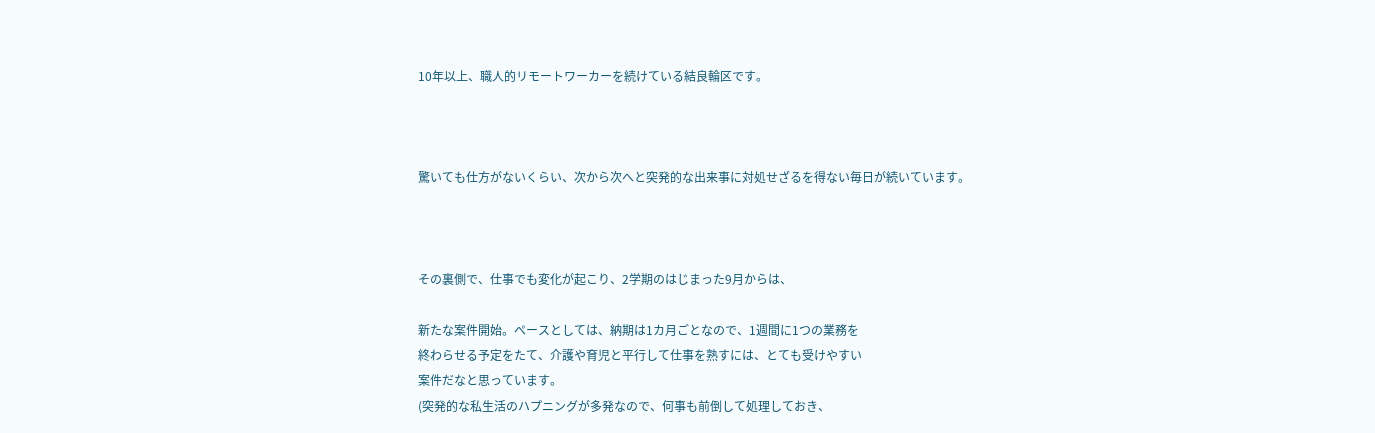10年以上、職人的リモートワーカーを続けている結良輪区です。



驚いても仕方がないくらい、次から次へと突発的な出来事に対処せざるを得ない毎日が続いています。



その裏側で、仕事でも変化が起こり、2学期のはじまった9月からは、

新たな案件開始。ペースとしては、納期は1カ月ごとなので、1週間に1つの業務を
終わらせる予定をたて、介護や育児と平行して仕事を熟すには、とても受けやすい
案件だなと思っています。
(突発的な私生活のハプニングが多発なので、何事も前倒して処理しておき、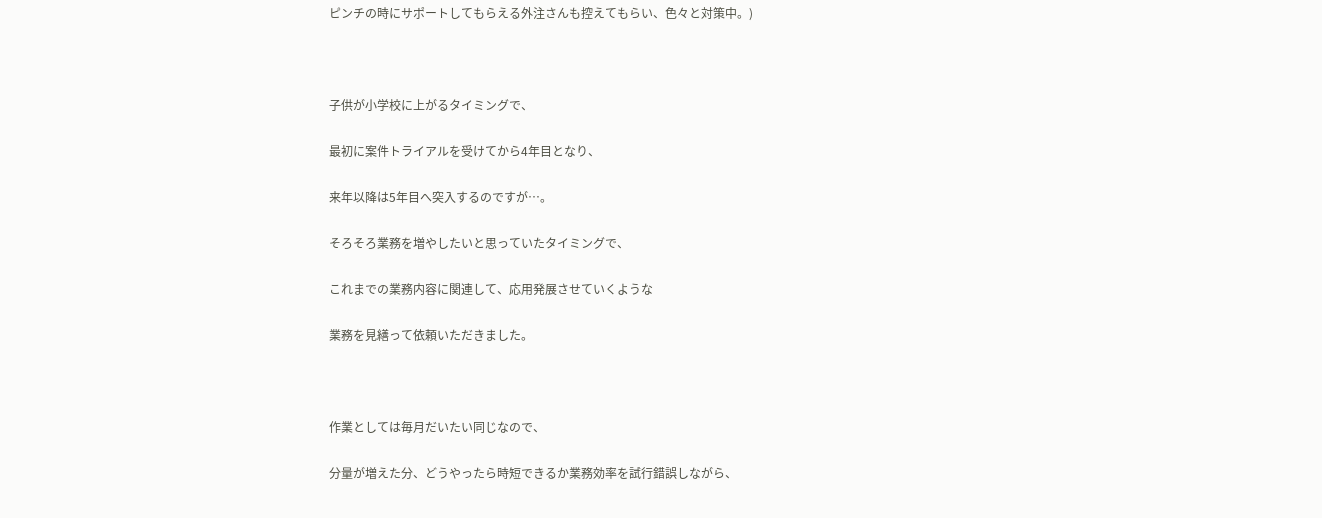ピンチの時にサポートしてもらえる外注さんも控えてもらい、色々と対策中。)



子供が小学校に上がるタイミングで、

最初に案件トライアルを受けてから4年目となり、

来年以降は5年目へ突入するのですが…。

そろそろ業務を増やしたいと思っていたタイミングで、

これまでの業務内容に関連して、応用発展させていくような

業務を見繕って依頼いただきました。



作業としては毎月だいたい同じなので、

分量が増えた分、どうやったら時短できるか業務効率を試行錯誤しながら、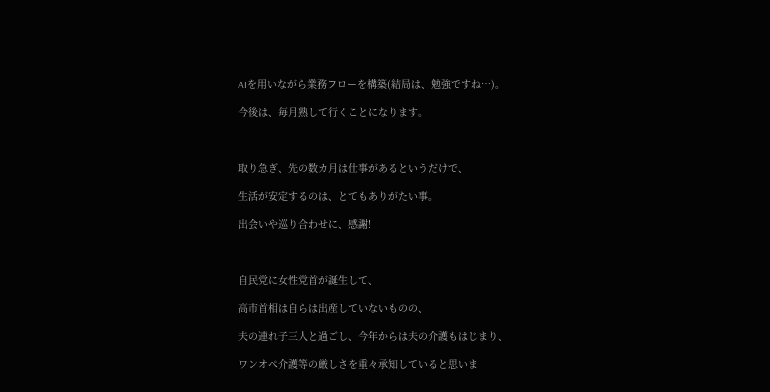AIを用いながら業務フローを構築(結局は、勉強ですね…)。

今後は、毎月熟して行くことになります。



取り急ぎ、先の数カ月は仕事があるというだけで、

生活が安定するのは、とてもありがたい事。

出会いや巡り合わせに、感謝!



自民党に女性党首が誕生して、

高市首相は自らは出産していないものの、

夫の連れ子三人と過ごし、今年からは夫の介護もはじまり、

ワンオペ介護等の厳しさを重々承知していると思いま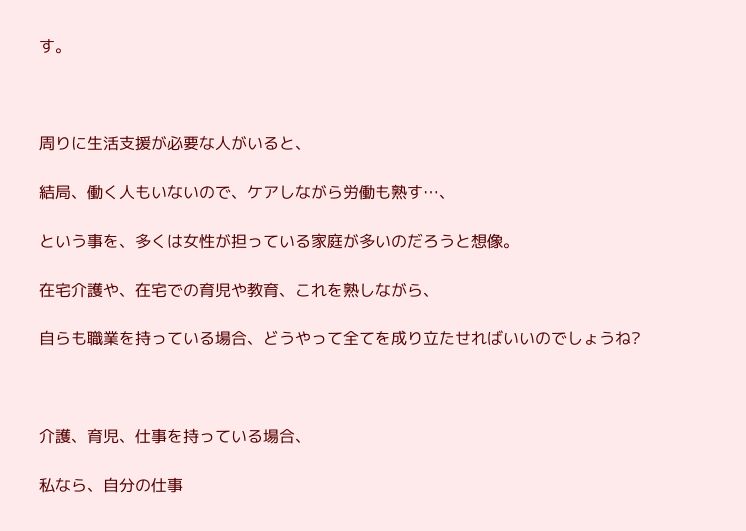す。



周りに生活支援が必要な人がいると、

結局、働く人もいないので、ケアしながら労働も熟す…、

という事を、多くは女性が担っている家庭が多いのだろうと想像。

在宅介護や、在宅での育児や教育、これを熟しながら、

自らも職業を持っている場合、どうやって全てを成り立たせればいいのでしょうね?



介護、育児、仕事を持っている場合、

私なら、自分の仕事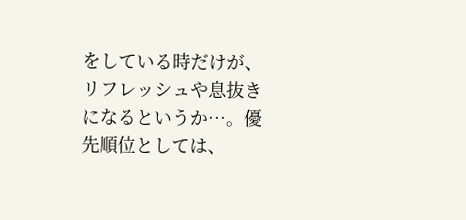をしている時だけが、リフレッシュや息抜きになるというか…。優先順位としては、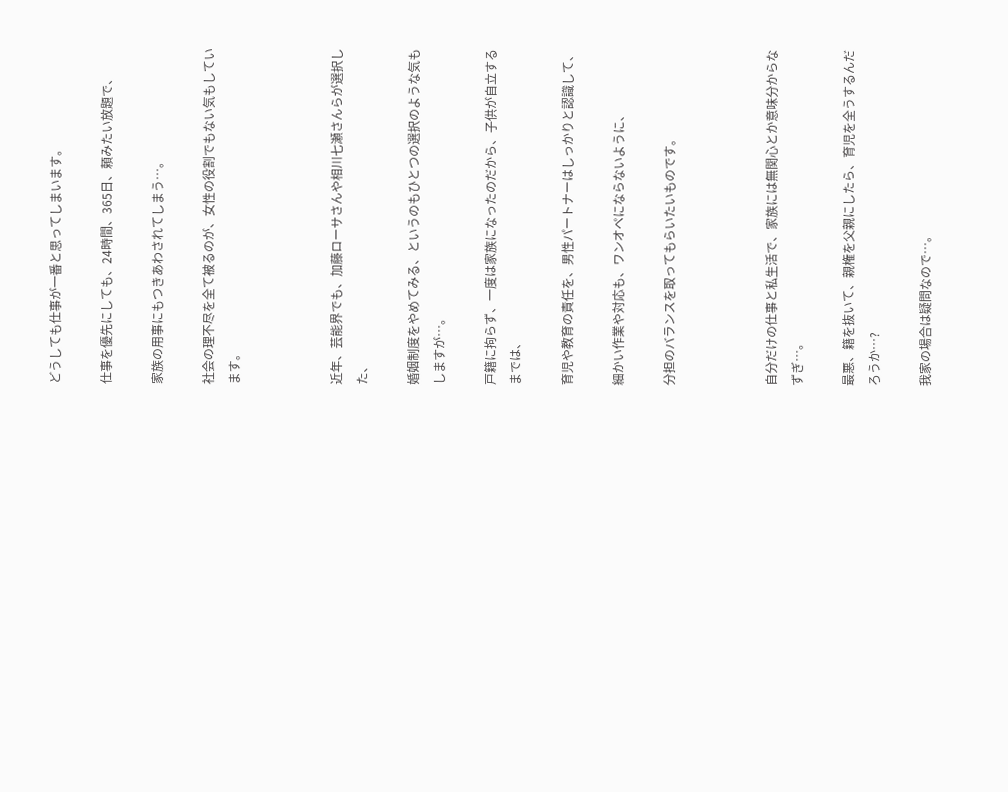どうしても仕事が一番と思ってしまいます。

仕事を優先にしても、24時間、365日、頼みたい放題で、

家族の用事にもつきあわされてしまう…。

社会の理不尽を全て被るのが、女性の役割でもない気もしています。



近年、芸能界でも、加藤ローサさんや相川七瀬さんらが選択した、

婚姻制度をやめてみる、というのもひとつの選択のような気もしますが…。

戸籍に拘らず、一度は家族になったのだから、子供が自立するまでは、

育児や教育の責任を、男性パートナーはしっかりと認識して、

細かい作業や対応も、ワンオペにならないように、

分担のバランスを取ってもらいたいものです。



自分だけの仕事と私生活で、家族には無関心とか意味分からなずぎ…。

最悪、籍を抜いて、親権を父親にしたら、育児を全うするんだろうか…?

我家の場合は疑問なので…。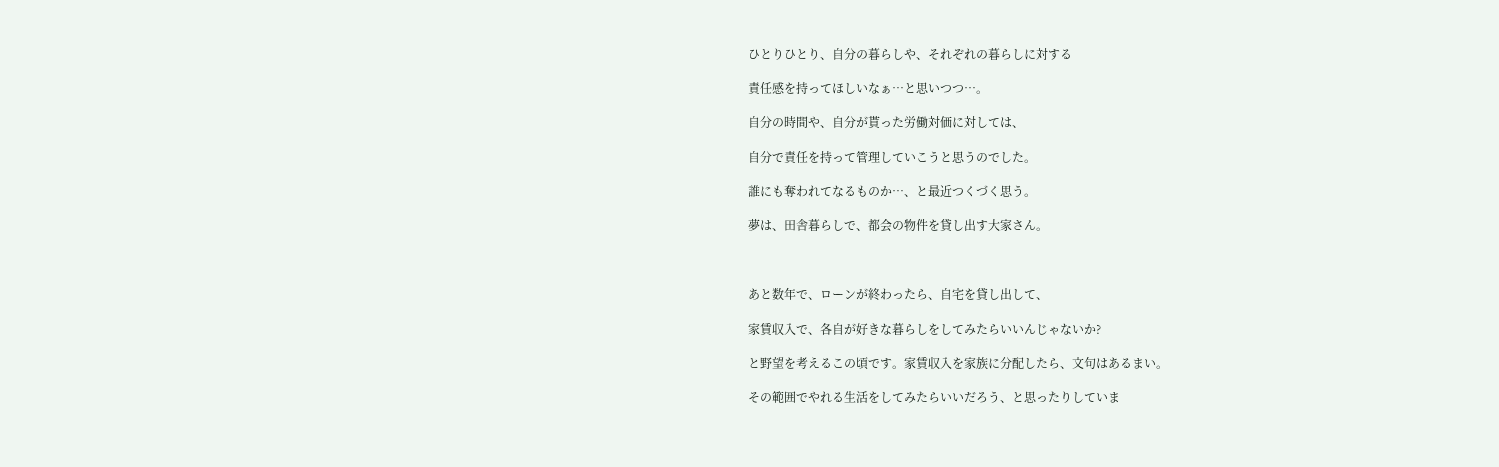ひとりひとり、自分の暮らしや、それぞれの暮らしに対する

責任感を持ってほしいなぁ…と思いつつ…。

自分の時間や、自分が貰った労働対価に対しては、

自分で責任を持って管理していこうと思うのでした。

誰にも奪われてなるものか…、と最近つくづく思う。

夢は、田舎暮らしで、都会の物件を貸し出す大家さん。



あと数年で、ローンが終わったら、自宅を貸し出して、

家賃収入で、各自が好きな暮らしをしてみたらいいんじゃないか?

と野望を考えるこの頃です。家賃収入を家族に分配したら、文句はあるまい。

その範囲でやれる生活をしてみたらいいだろう、と思ったりしていま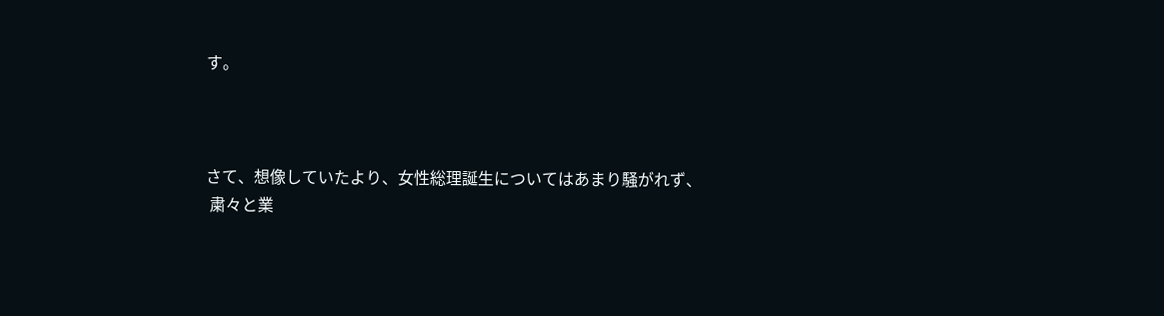す。



さて、想像していたより、女性総理誕生についてはあまり騒がれず、
 粛々と業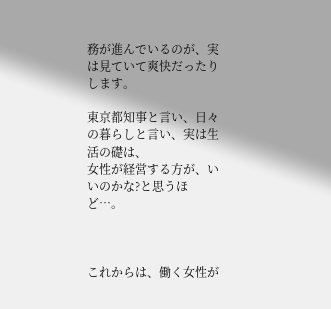務が進んでいるのが、実は見ていて爽快だったりします。

東京都知事と言い、日々の暮らしと言い、実は生活の礎は、
女性が経営する方が、いいのかな?と思うほど…。



これからは、働く女性が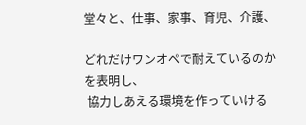堂々と、仕事、家事、育児、介護、

どれだけワンオペで耐えているのかを表明し、
 協力しあえる環境を作っていける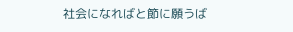社会になればと節に願うば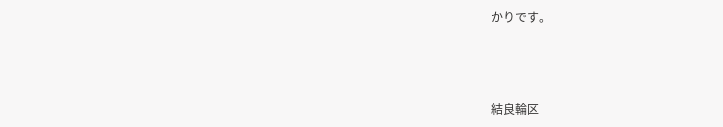かりです。



結良輪区